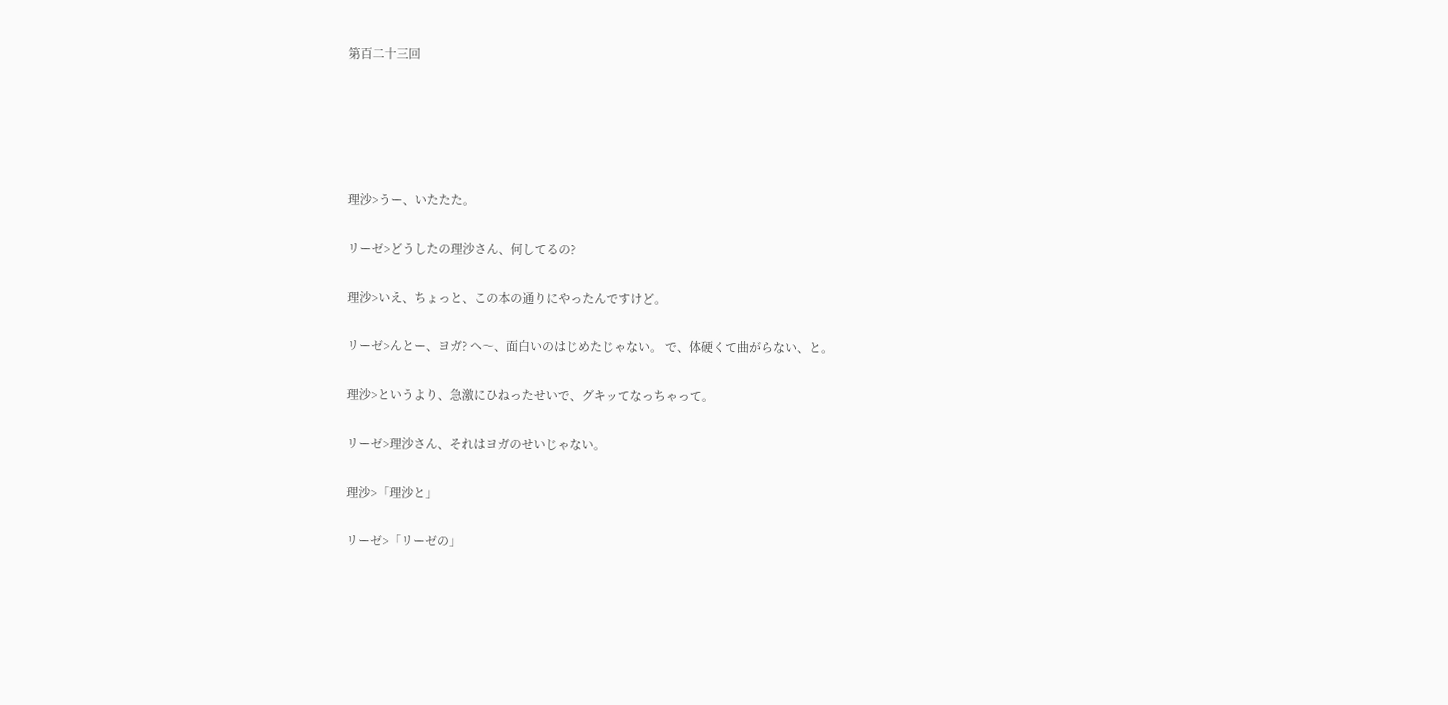第百二十三回





理沙>うー、いたたた。

リーゼ>どうしたの理沙さん、何してるの?

理沙>いえ、ちょっと、この本の通りにやったんですけど。

リーゼ>んとー、ヨガ? へ〜、面白いのはじめたじゃない。 で、体硬くて曲がらない、と。

理沙>というより、急激にひねったせいで、グキッてなっちゃって。

リーゼ>理沙さん、それはヨガのせいじゃない。

理沙>「理沙と」

リーゼ>「リーゼの」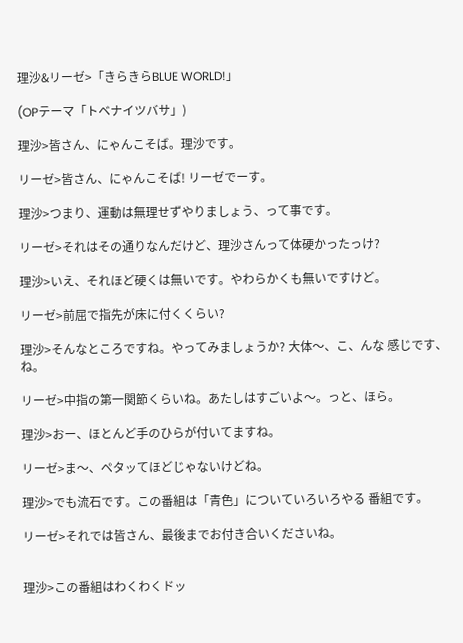理沙&リーゼ>「きらきらBLUE WORLD!」

(OPテーマ「トベナイツバサ」)

理沙>皆さん、にゃんこそば。理沙です。

リーゼ>皆さん、にゃんこそば! リーゼでーす。

理沙>つまり、運動は無理せずやりましょう、って事です。

リーゼ>それはその通りなんだけど、理沙さんって体硬かったっけ?

理沙>いえ、それほど硬くは無いです。やわらかくも無いですけど。

リーゼ>前屈で指先が床に付くくらい?

理沙>そんなところですね。やってみましょうか? 大体〜、こ、んな 感じです、ね。

リーゼ>中指の第一関節くらいね。あたしはすごいよ〜。っと、ほら。

理沙>おー、ほとんど手のひらが付いてますね。

リーゼ>ま〜、ペタッてほどじゃないけどね。

理沙>でも流石です。この番組は「青色」についていろいろやる 番組です。

リーゼ>それでは皆さん、最後までお付き合いくださいね。


理沙>この番組はわくわくドッ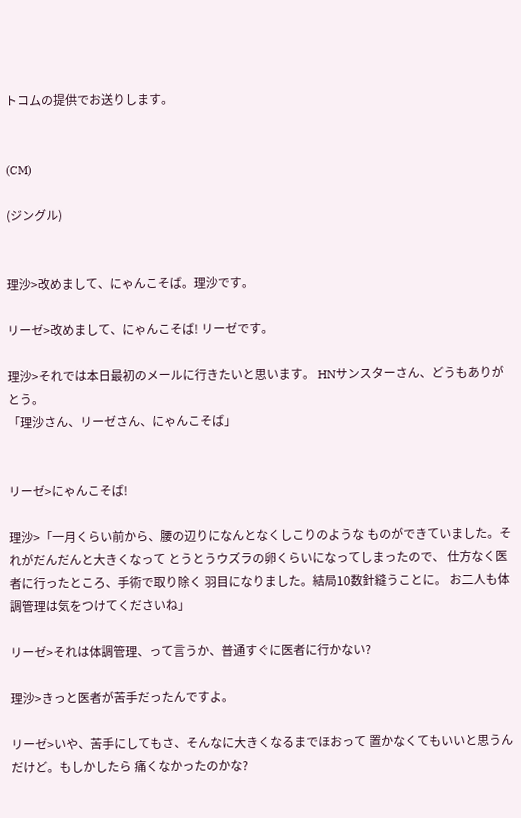トコムの提供でお送りします。


(CM)

(ジングル)


理沙>改めまして、にゃんこそば。理沙です。

リーゼ>改めまして、にゃんこそば! リーゼです。

理沙>それでは本日最初のメールに行きたいと思います。 HNサンスターさん、どうもありがとう。
「理沙さん、リーゼさん、にゃんこそば」


リーゼ>にゃんこそば!

理沙>「一月くらい前から、腰の辺りになんとなくしこりのような ものができていました。それがだんだんと大きくなって とうとうウズラの卵くらいになってしまったので、 仕方なく医者に行ったところ、手術で取り除く 羽目になりました。結局10数針縫うことに。 お二人も体調管理は気をつけてくださいね」

リーゼ>それは体調管理、って言うか、普通すぐに医者に行かない?

理沙>きっと医者が苦手だったんですよ。

リーゼ>いや、苦手にしてもさ、そんなに大きくなるまでほおって 置かなくてもいいと思うんだけど。もしかしたら 痛くなかったのかな?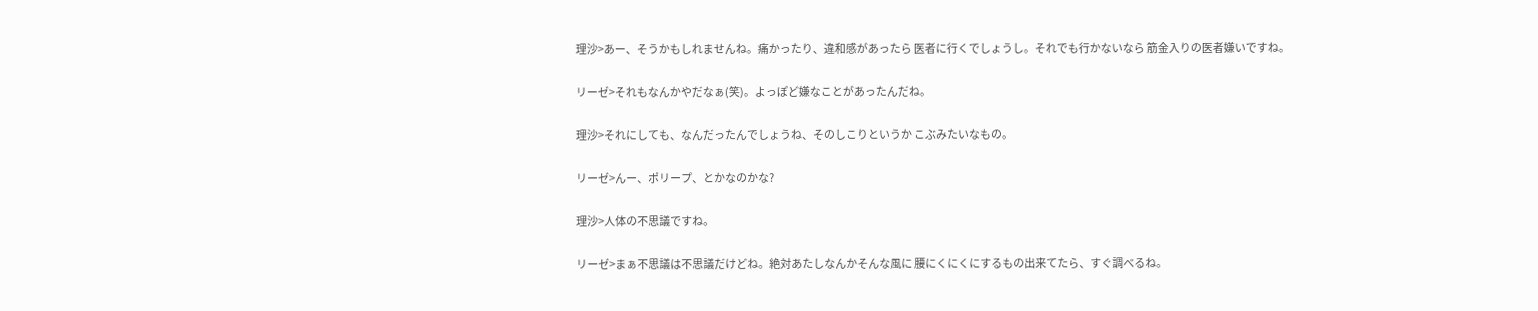理沙>あー、そうかもしれませんね。痛かったり、違和感があったら 医者に行くでしょうし。それでも行かないなら 筋金入りの医者嫌いですね。

リーゼ>それもなんかやだなぁ(笑)。よっぽど嫌なことがあったんだね。

理沙>それにしても、なんだったんでしょうね、そのしこりというか こぶみたいなもの。

リーゼ>んー、ポリープ、とかなのかな?

理沙>人体の不思議ですね。

リーゼ>まぁ不思議は不思議だけどね。絶対あたしなんかそんな風に 腰にくにくにするもの出来てたら、すぐ調べるね。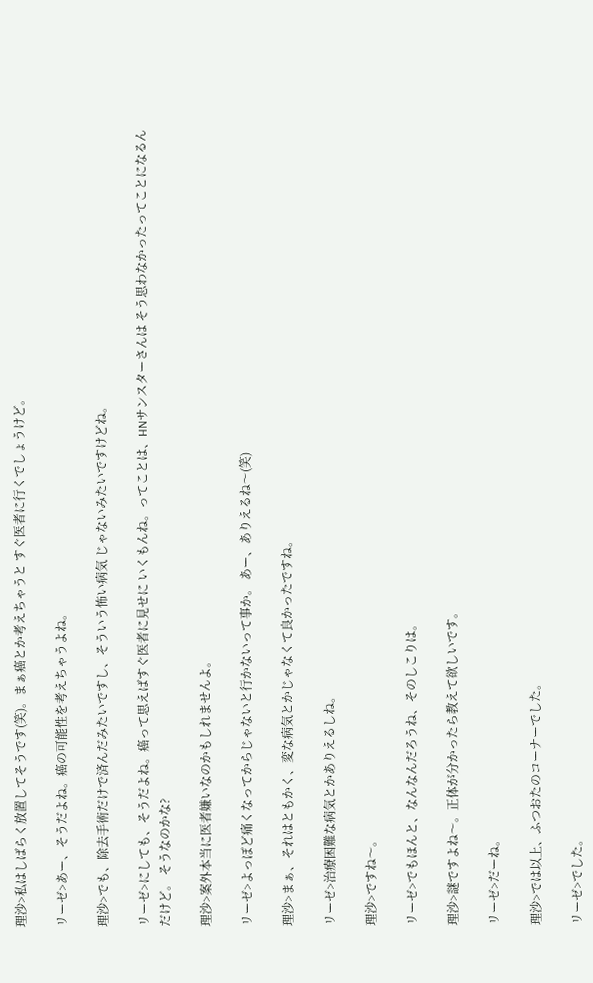理沙>私はしばらく放置してそうです(笑)。まぁ癌とか考えちゃうと すぐ医者に行くでしょうけど。

リーゼ>あー、そうだよね。癌の可能性を考えちゃうよね。

理沙>でも、除去手術だけで済んだみたいですし、そういう怖い病気 じゃないみたいですけどね。

リーゼ>にしても、そうだよね。癌って思えばすぐ医者に見せに いくもんね。ってことは、HNサンスターさんは そう思わなかったってことになるんだけど。 そうなのかな?

理沙>案外本当に医者嫌いなのかもしれませんよ。

リーゼ>よっぽど痛くなってからじゃないと行かないって事か。 あー、ありえるね〜(笑)

理沙>まぁ、それはともかく、変な病気とかじゃなくて良かったですね。

リーゼ>治療困難な病気とかありえるしね。

理沙>ですね〜。

リーゼ>でもほんと、なんなんだろうね、そのしこりは。

理沙>謎ですよね〜。正体が分かったら教えて欲しいです。

リーゼ>だーね。

理沙>では以上、ふつおたのコーナーでした。

リーゼ>でした。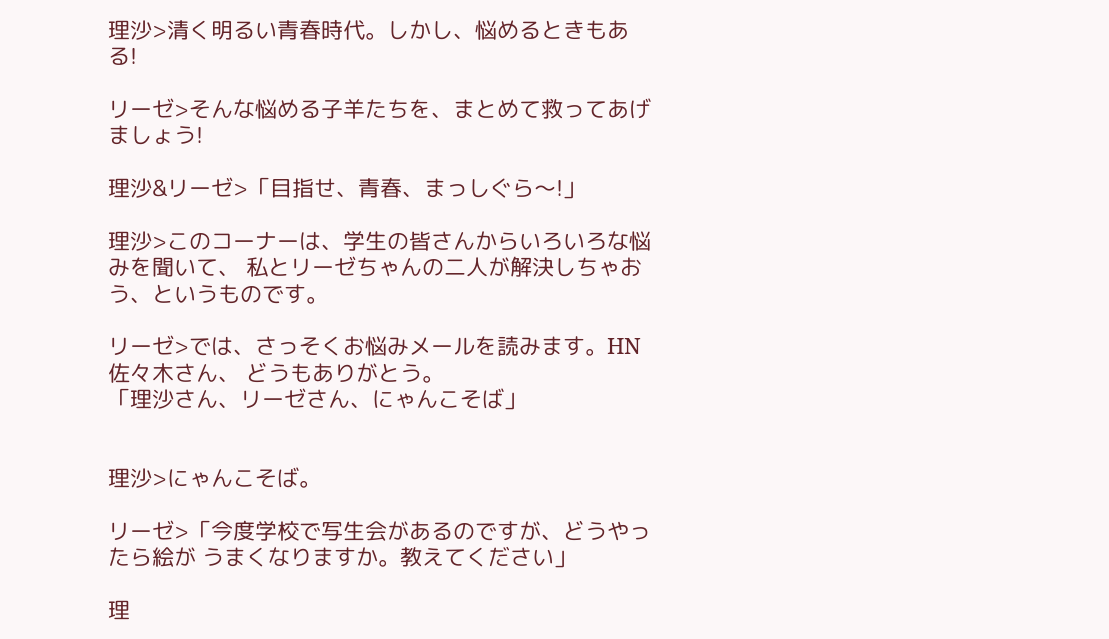理沙>清く明るい青春時代。しかし、悩めるときもある!

リーゼ>そんな悩める子羊たちを、まとめて救ってあげましょう!

理沙&リーゼ>「目指せ、青春、まっしぐら〜!」

理沙>このコーナーは、学生の皆さんからいろいろな悩みを聞いて、 私とリーゼちゃんの二人が解決しちゃおう、というものです。

リーゼ>では、さっそくお悩みメールを読みます。HN佐々木さん、 どうもありがとう。
「理沙さん、リーゼさん、にゃんこそば」


理沙>にゃんこそば。

リーゼ>「今度学校で写生会があるのですが、どうやったら絵が うまくなりますか。教えてください」

理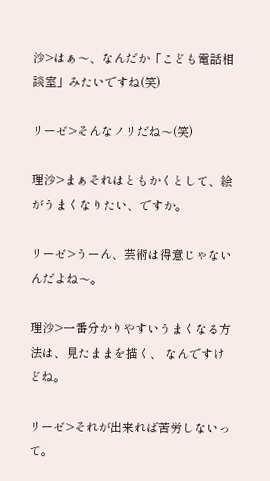沙>はぁ〜、なんだか「こども電話相談室」みたいですね(笑)

リーゼ>そんなノリだね〜(笑)

理沙>まぁそれはともかくとして、絵がうまくなりたい、ですか。

リーゼ>うーん、芸術は得意じゃないんだよね〜。

理沙>一番分かりやすいうまくなる方法は、見たままを描く、 なんですけどね。

リーゼ>それが出来れば苦労しないって。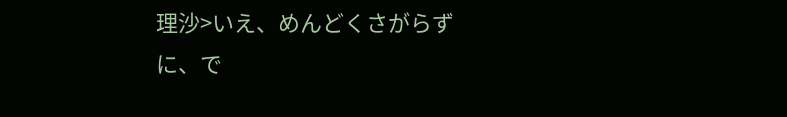理沙>いえ、めんどくさがらずに、で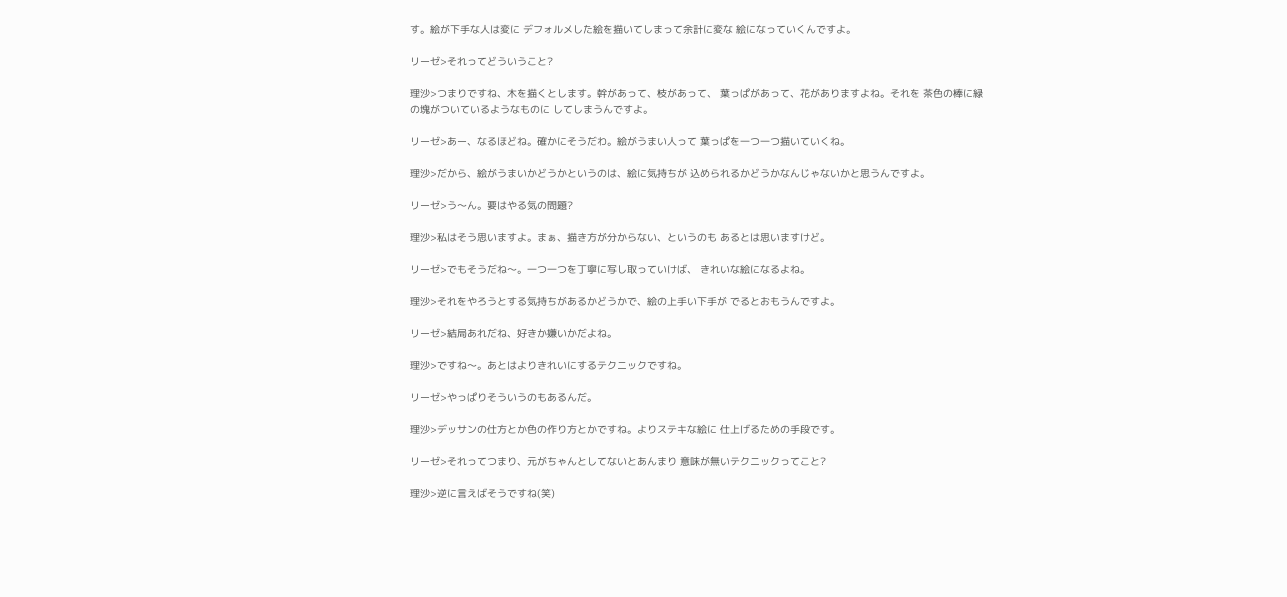す。絵が下手な人は変に デフォルメした絵を描いてしまって余計に変な 絵になっていくんですよ。

リーゼ>それってどういうこと?

理沙>つまりですね、木を描くとします。幹があって、枝があって、 葉っぱがあって、花がありますよね。それを 茶色の棒に緑の塊がついているようなものに してしまうんですよ。

リーゼ>あー、なるほどね。確かにそうだわ。絵がうまい人って 葉っぱを一つ一つ描いていくね。

理沙>だから、絵がうまいかどうかというのは、絵に気持ちが 込められるかどうかなんじゃないかと思うんですよ。

リーゼ>う〜ん。要はやる気の問題?

理沙>私はそう思いますよ。まぁ、描き方が分からない、というのも あるとは思いますけど。

リーゼ>でもそうだね〜。一つ一つを丁寧に写し取っていけば、 きれいな絵になるよね。

理沙>それをやろうとする気持ちがあるかどうかで、絵の上手い下手が でるとおもうんですよ。

リーゼ>結局あれだね、好きか嫌いかだよね。

理沙>ですね〜。あとはよりきれいにするテクニックですね。

リーゼ>やっぱりそういうのもあるんだ。

理沙>デッサンの仕方とか色の作り方とかですね。よりステキな絵に 仕上げるための手段です。

リーゼ>それってつまり、元がちゃんとしてないとあんまり 意味が無いテクニックってこと?

理沙>逆に言えばそうですね(笑)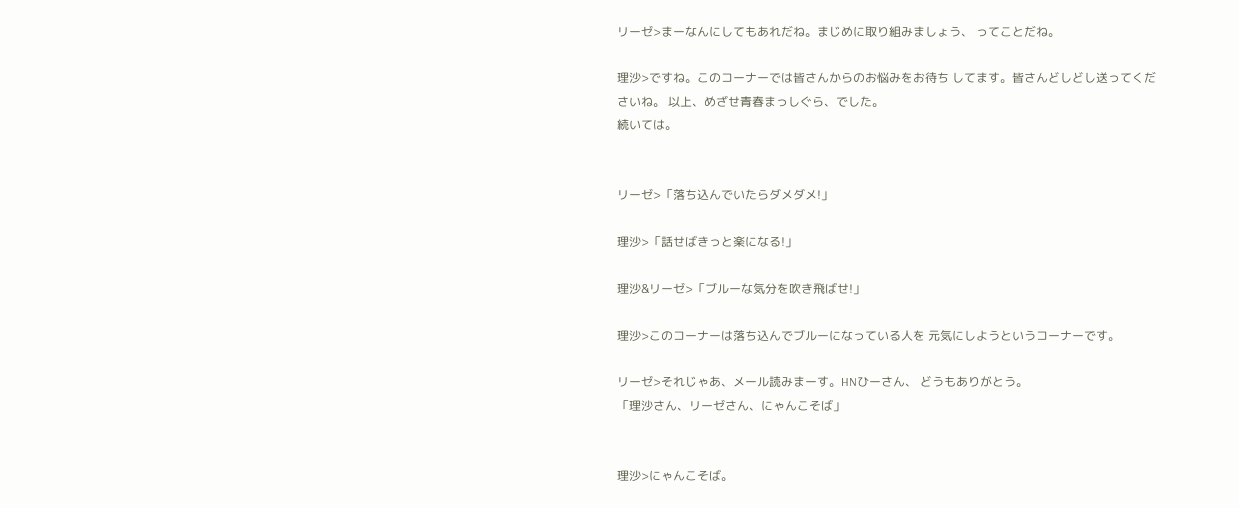リーゼ>まーなんにしてもあれだね。まじめに取り組みましょう、 ってことだね。

理沙>ですね。このコーナーでは皆さんからのお悩みをお待ち してます。皆さんどしどし送ってくださいね。 以上、めざせ青春まっしぐら、でした。
続いては。


リーゼ>「落ち込んでいたらダメダメ!」

理沙>「話せばきっと楽になる!」

理沙&リーゼ>「ブルーな気分を吹き飛ばせ!」

理沙>このコーナーは落ち込んでブルーになっている人を 元気にしようというコーナーです。

リーゼ>それじゃあ、メール読みまーす。HNひーさん、 どうもありがとう。
「理沙さん、リーゼさん、にゃんこそば」


理沙>にゃんこそば。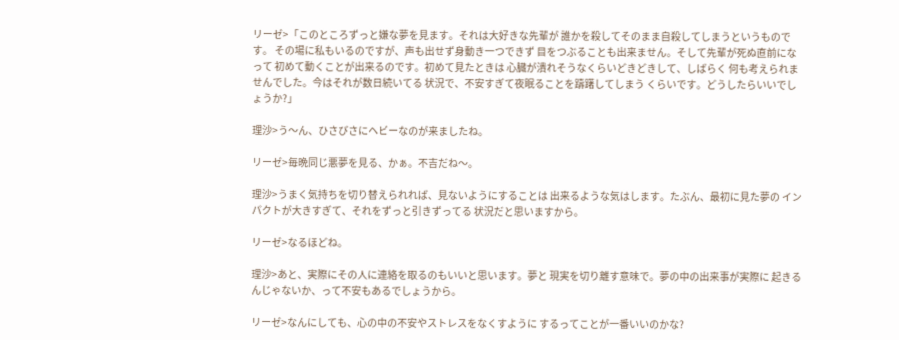リーゼ>「このところずっと嫌な夢を見ます。それは大好きな先輩が 誰かを殺してそのまま自殺してしまうというものです。 その場に私もいるのですが、声も出せず身動き一つできず 目をつぶることも出来ません。そして先輩が死ぬ直前になって 初めて動くことが出来るのです。初めて見たときは 心臓が潰れそうなくらいどきどきして、しばらく 何も考えられませんでした。今はそれが数日続いてる 状況で、不安すぎて夜眠ることを躊躇してしまう くらいです。どうしたらいいでしょうか?」

理沙>う〜ん、ひさびさにヘビーなのが来ましたね。

リーゼ>毎晩同じ悪夢を見る、かぁ。不吉だね〜。

理沙>うまく気持ちを切り替えられれば、見ないようにすることは 出来るような気はします。たぶん、最初に見た夢の インパクトが大きすぎて、それをずっと引きずってる 状況だと思いますから。

リーゼ>なるほどね。

理沙>あと、実際にその人に連絡を取るのもいいと思います。夢と 現実を切り離す意味で。夢の中の出来事が実際に 起きるんじゃないか、って不安もあるでしょうから。

リーゼ>なんにしても、心の中の不安やストレスをなくすように するってことが一番いいのかな?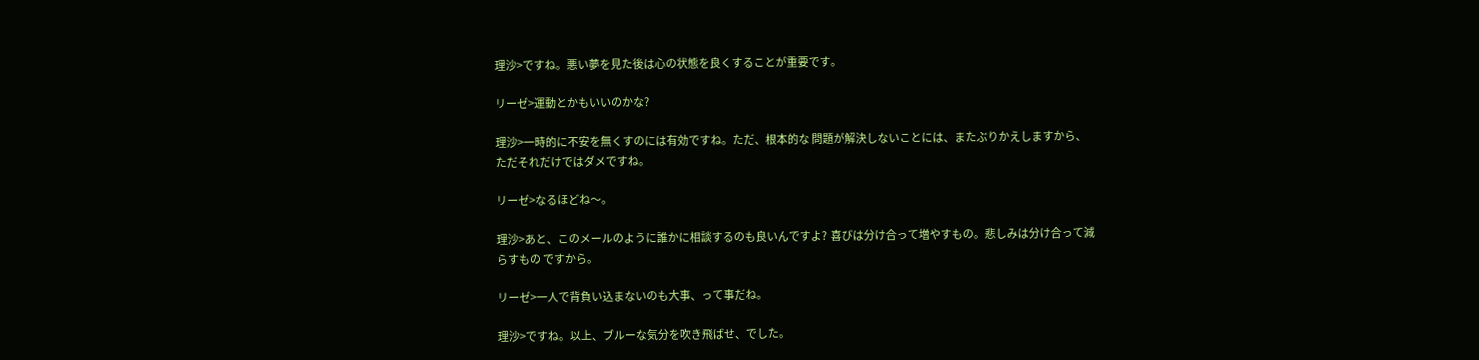理沙>ですね。悪い夢を見た後は心の状態を良くすることが重要です。

リーゼ>運動とかもいいのかな?

理沙>一時的に不安を無くすのには有効ですね。ただ、根本的な 問題が解決しないことには、またぶりかえしますから、 ただそれだけではダメですね。

リーゼ>なるほどね〜。

理沙>あと、このメールのように誰かに相談するのも良いんですよ?  喜びは分け合って増やすもの。悲しみは分け合って減らすもの ですから。

リーゼ>一人で背負い込まないのも大事、って事だね。

理沙>ですね。以上、ブルーな気分を吹き飛ばせ、でした。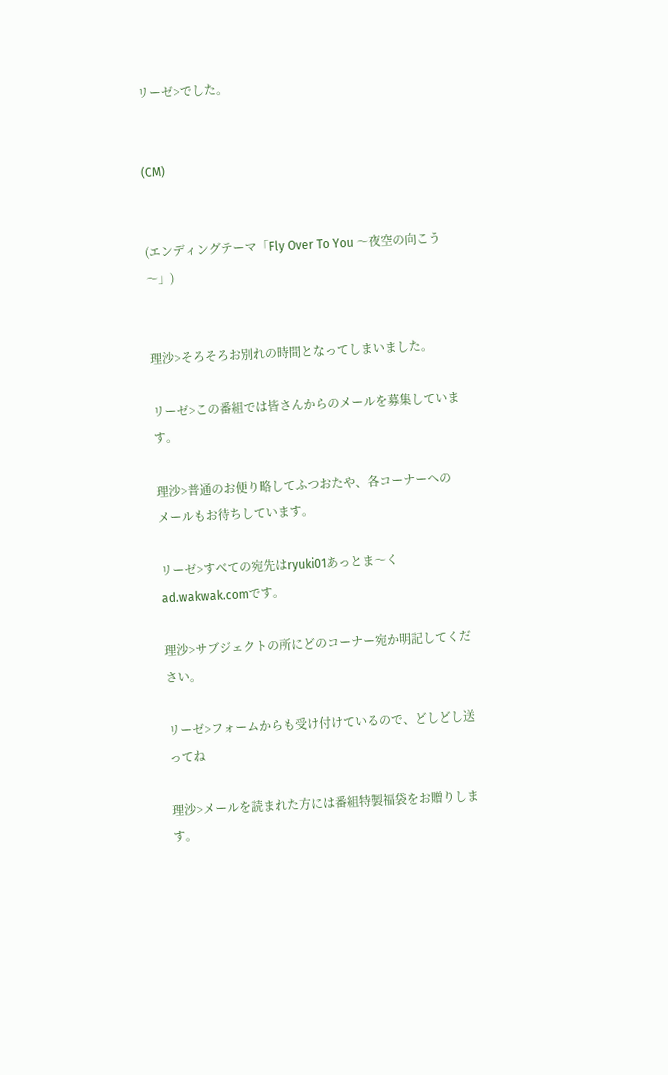リーゼ>でした。


(CM)


(エンディングテーマ「Fly Over To You 〜夜空の向こう〜」)


理沙>そろそろお別れの時間となってしまいました。

リーゼ>この番組では皆さんからのメールを募集しています。

理沙>普通のお便り略してふつおたや、各コーナーへの メールもお待ちしています。

リーゼ>すべての宛先はryuki01あっとま〜くad.wakwak.comです。

理沙>サブジェクトの所にどのコーナー宛か明記してください。

リーゼ>フォームからも受け付けているので、どしどし送ってね

理沙>メールを読まれた方には番組特製福袋をお贈りします。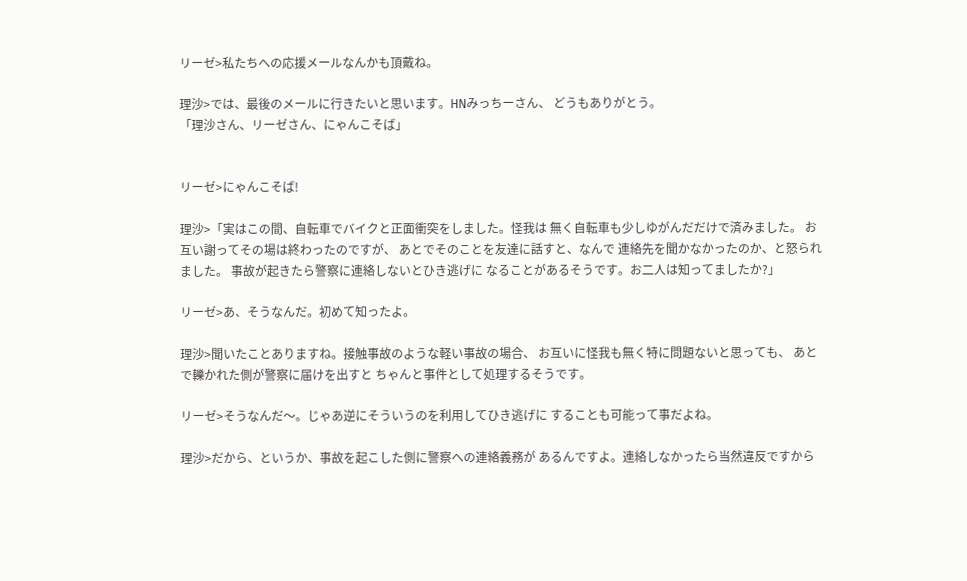リーゼ>私たちへの応援メールなんかも頂戴ね。

理沙>では、最後のメールに行きたいと思います。HNみっちーさん、 どうもありがとう。
「理沙さん、リーゼさん、にゃんこそば」


リーゼ>にゃんこそば!

理沙>「実はこの間、自転車でバイクと正面衝突をしました。怪我は 無く自転車も少しゆがんだだけで済みました。 お互い謝ってその場は終わったのですが、 あとでそのことを友達に話すと、なんで 連絡先を聞かなかったのか、と怒られました。 事故が起きたら警察に連絡しないとひき逃げに なることがあるそうです。お二人は知ってましたか?」

リーゼ>あ、そうなんだ。初めて知ったよ。

理沙>聞いたことありますね。接触事故のような軽い事故の場合、 お互いに怪我も無く特に問題ないと思っても、 あとで轢かれた側が警察に届けを出すと ちゃんと事件として処理するそうです。

リーゼ>そうなんだ〜。じゃあ逆にそういうのを利用してひき逃げに することも可能って事だよね。

理沙>だから、というか、事故を起こした側に警察への連絡義務が あるんですよ。連絡しなかったら当然違反ですから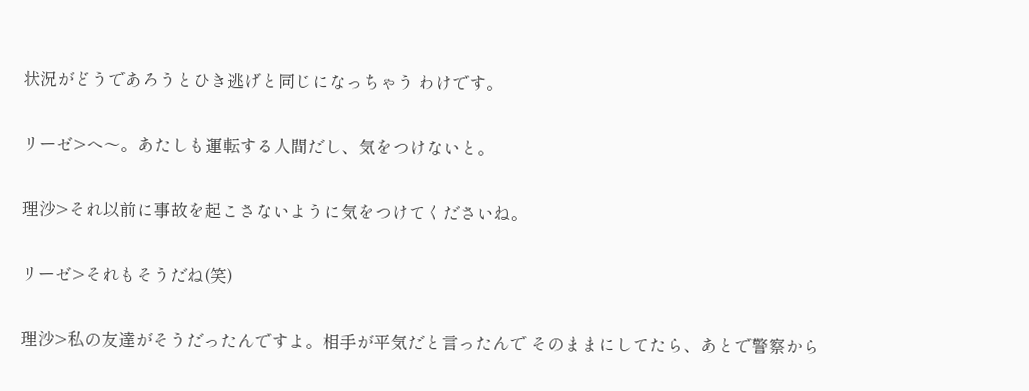状況がどうであろうとひき逃げと同じになっちゃう わけです。

リーゼ>へ〜。あたしも運転する人間だし、気をつけないと。

理沙>それ以前に事故を起こさないように気をつけてくださいね。

リーゼ>それもそうだね(笑)

理沙>私の友達がそうだったんですよ。相手が平気だと言ったんで そのままにしてたら、あとで警察から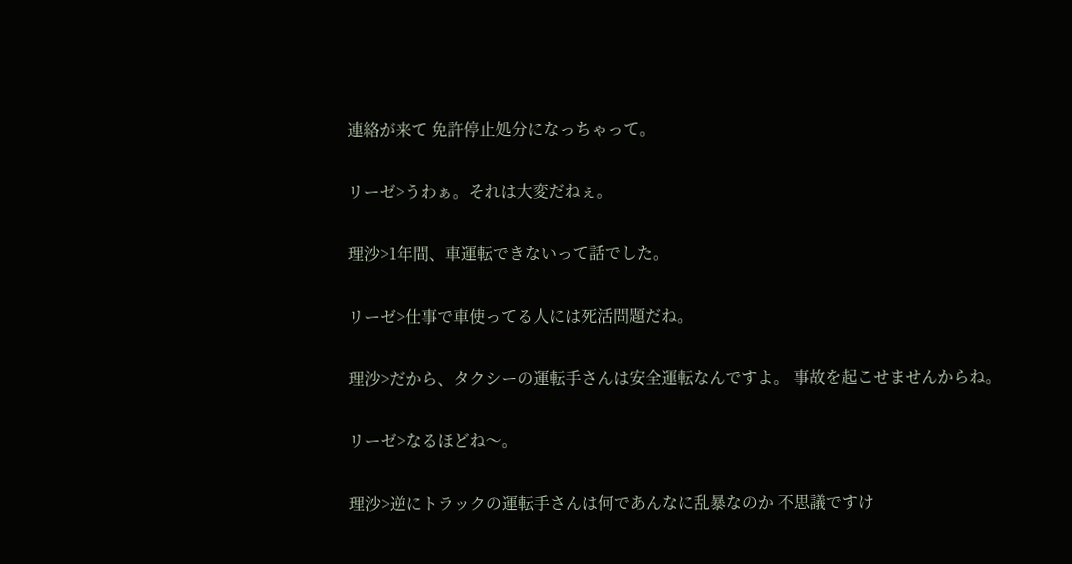連絡が来て 免許停止処分になっちゃって。

リーゼ>うわぁ。それは大変だねぇ。

理沙>1年間、車運転できないって話でした。

リーゼ>仕事で車使ってる人には死活問題だね。

理沙>だから、タクシーの運転手さんは安全運転なんですよ。 事故を起こせませんからね。

リーゼ>なるほどね〜。

理沙>逆にトラックの運転手さんは何であんなに乱暴なのか 不思議ですけ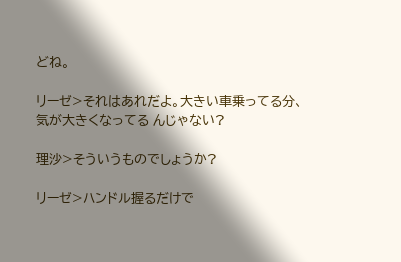どね。

リーゼ>それはあれだよ。大きい車乗ってる分、気が大きくなってる んじゃない?

理沙>そういうものでしょうか?

リーゼ>ハンドル握るだけで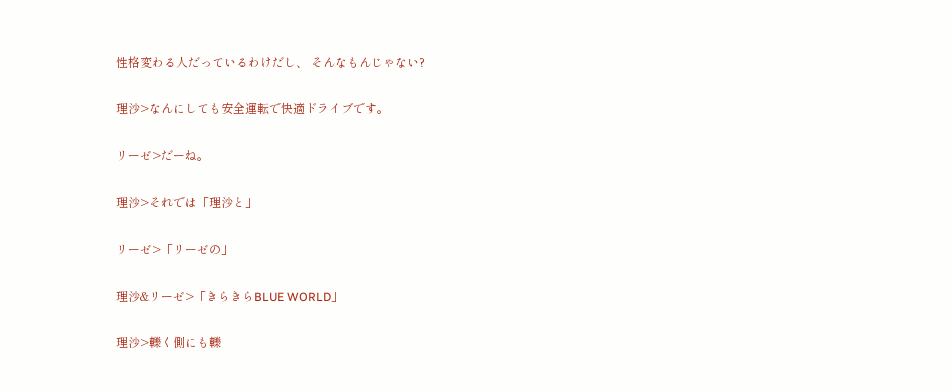性格変わる人だっているわけだし、 そんなもんじゃない?

理沙>なんにしても安全運転で快適ドライブです。

リーゼ>だーね。

理沙>それでは「理沙と」

リーゼ>「リーゼの」

理沙&リーゼ>「きらきらBLUE WORLD」

理沙>轢く側にも轢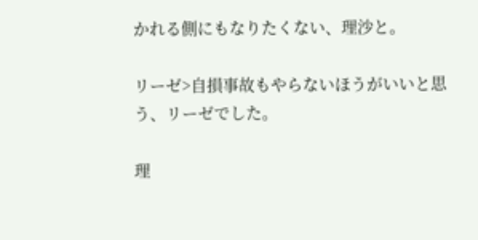かれる側にもなりたくない、理沙と。

リーゼ>自損事故もやらないほうがいいと思う、リーゼでした。

理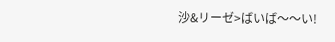沙&リーゼ>ばいば〜〜い!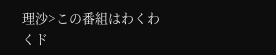理沙>この番組はわくわくド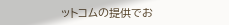ットコムの提供でお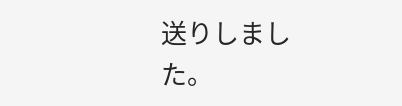送りしました。